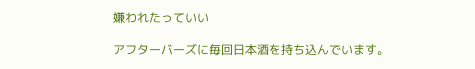嫌われたっていい

アフターバーズに毎回日本酒を持ち込んでいます。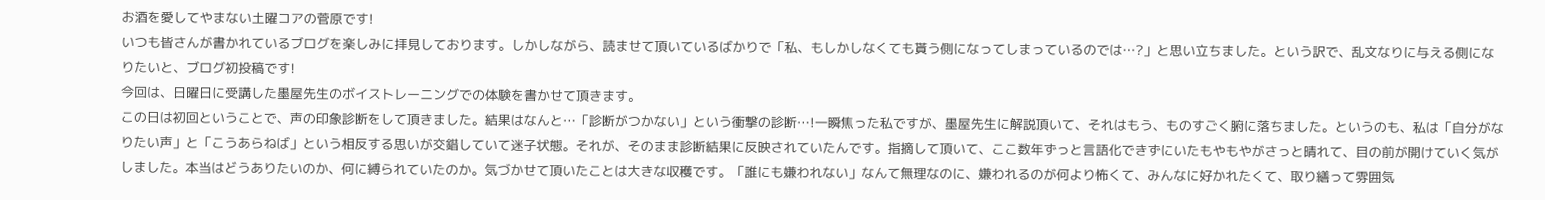お酒を愛してやまない土曜コアの菅原です!
いつも皆さんが書かれているブログを楽しみに拝見しております。しかしながら、読ませて頂いているばかりで「私、もしかしなくても貰う側になってしまっているのでは…?」と思い立ちました。という訳で、乱文なりに与える側になりたいと、ブログ初投稿です!
今回は、日曜日に受講した墨屋先生のボイストレーニングでの体験を書かせて頂きます。
この日は初回ということで、声の印象診断をして頂きました。結果はなんと…「診断がつかない」という衝撃の診断…!一瞬焦った私ですが、墨屋先生に解説頂いて、それはもう、ものすごく腑に落ちました。というのも、私は「自分がなりたい声」と「こうあらねば」という相反する思いが交錯していて迷子状態。それが、そのまま診断結果に反映されていたんです。指摘して頂いて、ここ数年ずっと言語化できずにいたもやもやがさっと晴れて、目の前が開けていく気がしました。本当はどうありたいのか、何に縛られていたのか。気づかせて頂いたことは大きな収穫です。「誰にも嫌われない」なんて無理なのに、嫌われるのが何より怖くて、みんなに好かれたくて、取り繕って雰囲気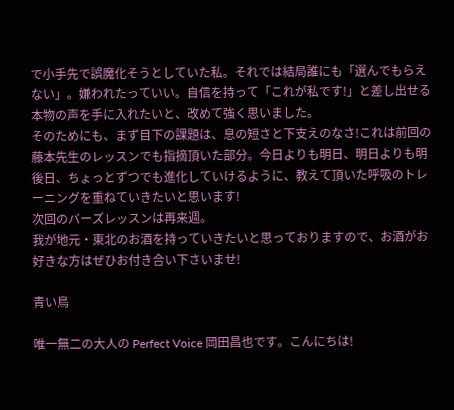で小手先で誤魔化そうとしていた私。それでは結局誰にも「選んでもらえない」。嫌われたっていい。自信を持って「これが私です!」と差し出せる本物の声を手に入れたいと、改めて強く思いました。
そのためにも、まず目下の課題は、息の短さと下支えのなさ!これは前回の藤本先生のレッスンでも指摘頂いた部分。今日よりも明日、明日よりも明後日、ちょっとずつでも進化していけるように、教えて頂いた呼吸のトレーニングを重ねていきたいと思います!
次回のバーズレッスンは再来週。
我が地元・東北のお酒を持っていきたいと思っておりますので、お酒がお好きな方はぜひお付き合い下さいませ!

青い鳥

唯一無二の大人の Perfect Voice 岡田昌也です。こんにちは!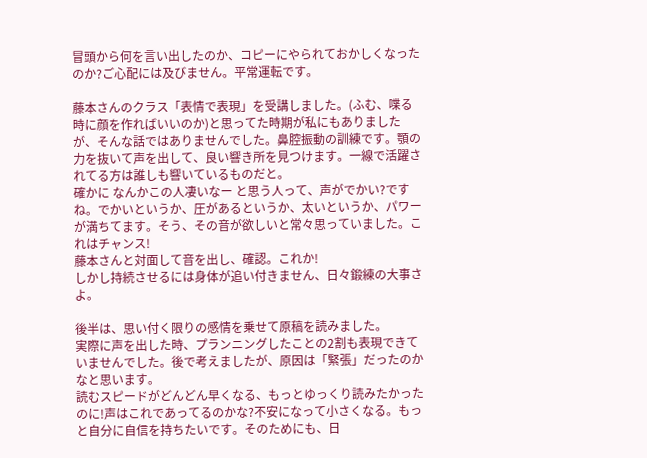冒頭から何を言い出したのか、コピーにやられておかしくなったのか?ご心配には及びません。平常運転です。

藤本さんのクラス「表情で表現」を受講しました。(ふむ、喋る時に顔を作ればいいのか)と思ってた時期が私にもありましたが、そんな話ではありませんでした。鼻腔振動の訓練です。顎の力を抜いて声を出して、良い響き所を見つけます。一線で活躍されてる方は誰しも響いているものだと。
確かに なんかこの人凄いなー と思う人って、声がでかい?ですね。でかいというか、圧があるというか、太いというか、パワーが満ちてます。そう、その音が欲しいと常々思っていました。これはチャンス!
藤本さんと対面して音を出し、確認。これか!
しかし持続させるには身体が追い付きません、日々鍛練の大事さよ。

後半は、思い付く限りの感情を乗せて原稿を読みました。
実際に声を出した時、プランニングしたことの2割も表現できていませんでした。後で考えましたが、原因は「緊張」だったのかなと思います。
読むスピードがどんどん早くなる、もっとゆっくり読みたかったのに!声はこれであってるのかな?不安になって小さくなる。もっと自分に自信を持ちたいです。そのためにも、日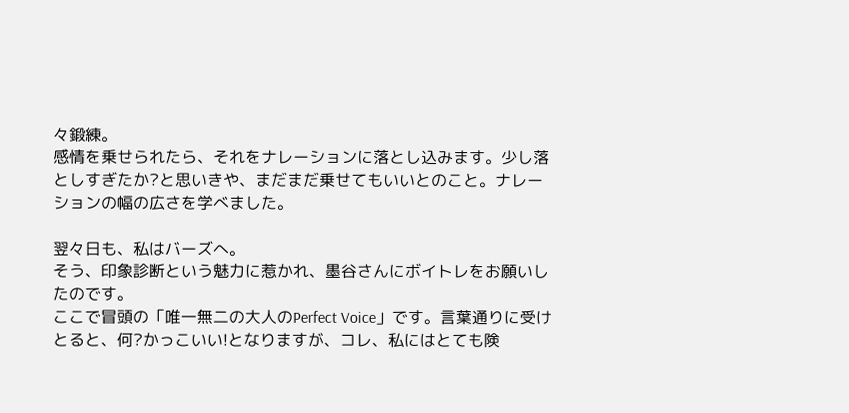々鍛練。
感情を乗せられたら、それをナレーションに落とし込みます。少し落としすぎたか?と思いきや、まだまだ乗せてもいいとのこと。ナレーションの幅の広さを学べました。

翌々日も、私はバーズへ。
そう、印象診断という魅力に惹かれ、墨谷さんにボイトレをお願いしたのです。
ここで冒頭の「唯一無二の大人のPerfect Voice」です。言葉通りに受けとると、何?かっこいい!となりますが、コレ、私にはとても険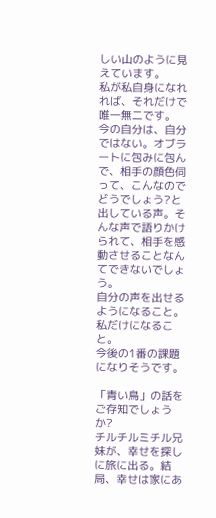しい山のように見えています。
私が私自身になれれば、それだけで唯一無二です。
今の自分は、自分ではない。オブラートに包みに包んで、相手の顔色伺って、こんなのでどうでしょう?と出している声。そんな声で語りかけられて、相手を感動させることなんてできないでしょう。
自分の声を出せるようになること。
私だけになること。
今後の1番の課題になりそうです。

「青い鳥」の話をご存知でしょうか?
チルチルミチル兄妹が、幸せを探しに旅に出る。結局、幸せは家にあ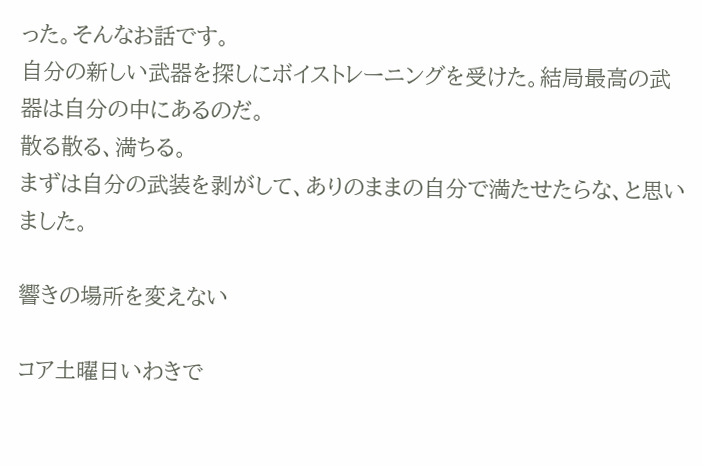った。そんなお話です。
自分の新しい武器を探しにボイストレーニングを受けた。結局最高の武器は自分の中にあるのだ。
散る散る、満ちる。
まずは自分の武装を剥がして、ありのままの自分で満たせたらな、と思いました。

響きの場所を変えない

コア土曜日いわきで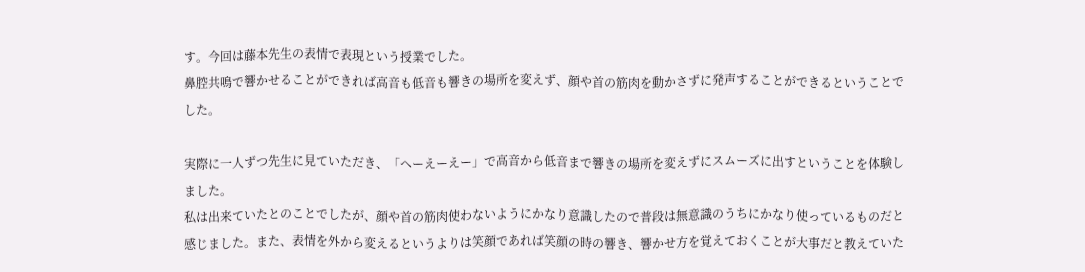す。今回は藤本先生の表情で表現という授業でした。
鼻腔共鳴で響かせることができれば高音も低音も響きの場所を変えず、顔や首の筋肉を動かさずに発声することができるということでした。

実際に一人ずつ先生に見ていただき、「へーえーえー」で高音から低音まで響きの場所を変えずにスムーズに出すということを体験しました。
私は出来ていたとのことでしたが、顔や首の筋肉使わないようにかなり意識したので普段は無意識のうちにかなり使っているものだと感じました。また、表情を外から変えるというよりは笑顔であれば笑顔の時の響き、響かせ方を覚えておくことが大事だと教えていた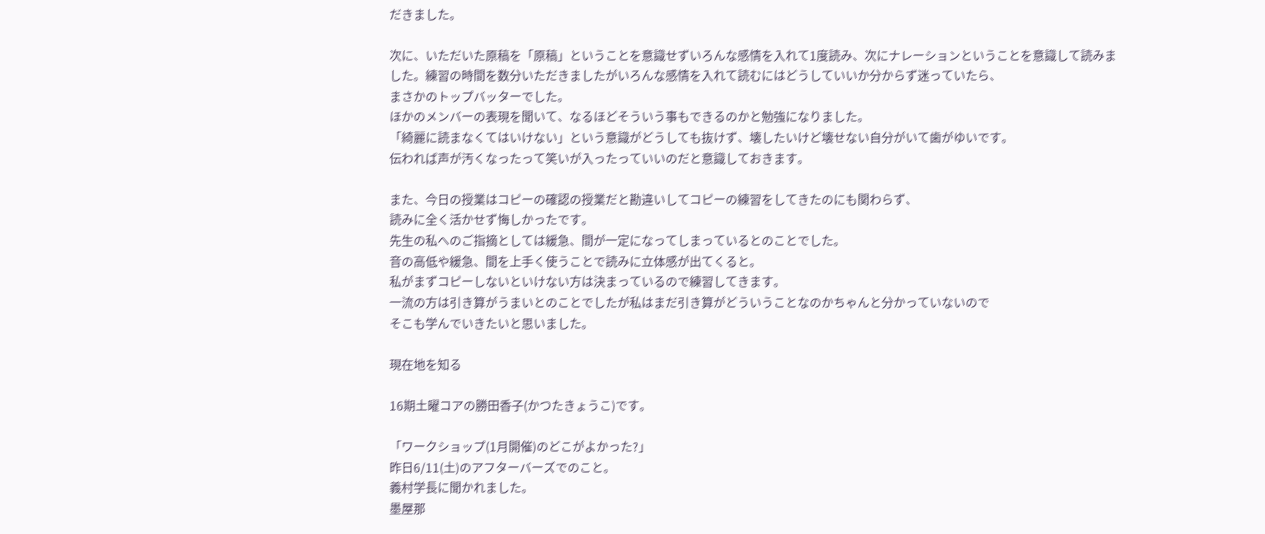だきました。

次に、いただいた原稿を「原稿」ということを意識せずいろんな感情を入れて1度読み、次にナレーションということを意識して読みました。練習の時間を数分いただきましたがいろんな感情を入れて読むにはどうしていいか分からず迷っていたら、
まさかのトップバッターでした。
ほかのメンバーの表現を聞いて、なるほどそういう事もできるのかと勉強になりました。
「綺麗に読まなくてはいけない」という意識がどうしても抜けず、壊したいけど壊せない自分がいて歯がゆいです。
伝われば声が汚くなったって笑いが入ったっていいのだと意識しておきます。

また、今日の授業はコピーの確認の授業だと勘違いしてコピーの練習をしてきたのにも関わらず、
読みに全く活かせず悔しかったです。
先生の私へのご指摘としては緩急、間が一定になってしまっているとのことでした。
音の高低や緩急、間を上手く使うことで読みに立体感が出てくると。
私がまずコピーしないといけない方は決まっているので練習してきます。
一流の方は引き算がうまいとのことでしたが私はまだ引き算がどういうことなのかちゃんと分かっていないので
そこも学んでいきたいと思いました。

現在地を知る

16期土曜コアの勝田香子(かつたきょうこ)です。

「ワークショップ(1月開催)のどこがよかった?」
昨日6/11(土)のアフターバーズでのこと。
義村学長に聞かれました。
墨屋那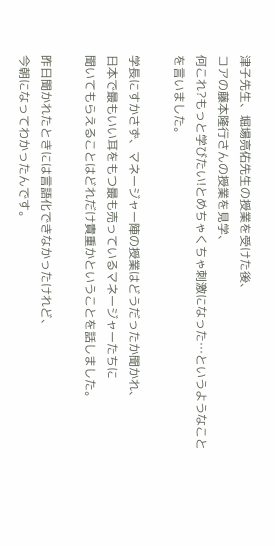津子先生、堀場亮佑先生の授業を受けた後、
コアの藤本隆行さんの授業を見学、
何これ?もっと学びたい!とめちゃくちゃ刺激になった…というようなことを言いました。

学長にすかさず、マネージャー陣の授業はどうだったか聞かれ、
日本で最もいい耳をもつ最も売っているマネージャーたちに
聞いてもらえることはどれだけ貴重かということを話しました。

昨日聞かれたときには言語化できなかったけれど、
今朝になってわかったんです。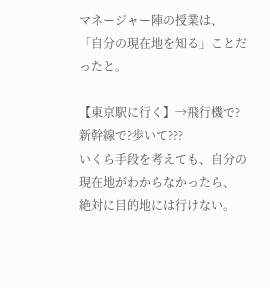マネージャー陣の授業は、
「自分の現在地を知る」ことだったと。

【東京駅に行く】→飛行機で?新幹線で?歩いて???
いくら手段を考えても、自分の現在地がわからなかったら、
絶対に目的地には行けない。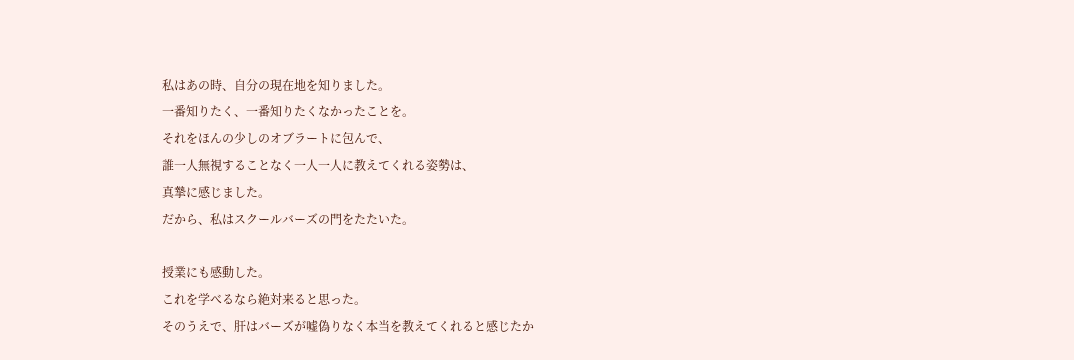私はあの時、自分の現在地を知りました。
一番知りたく、一番知りたくなかったことを。
それをほんの少しのオブラートに包んで、
誰一人無視することなく一人一人に教えてくれる姿勢は、
真摯に感じました。
だから、私はスクールバーズの門をたたいた。

授業にも感動した。
これを学べるなら絶対来ると思った。
そのうえで、肝はバーズが嘘偽りなく本当を教えてくれると感じたか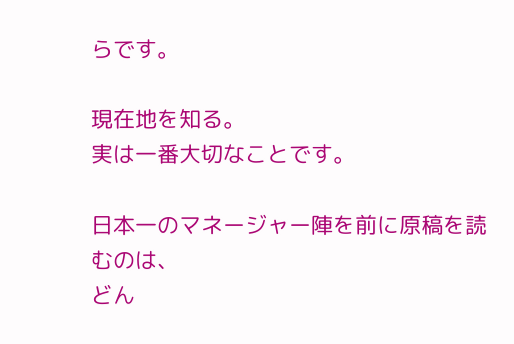らです。

現在地を知る。
実は一番大切なことです。

日本一のマネージャー陣を前に原稿を読むのは、
どん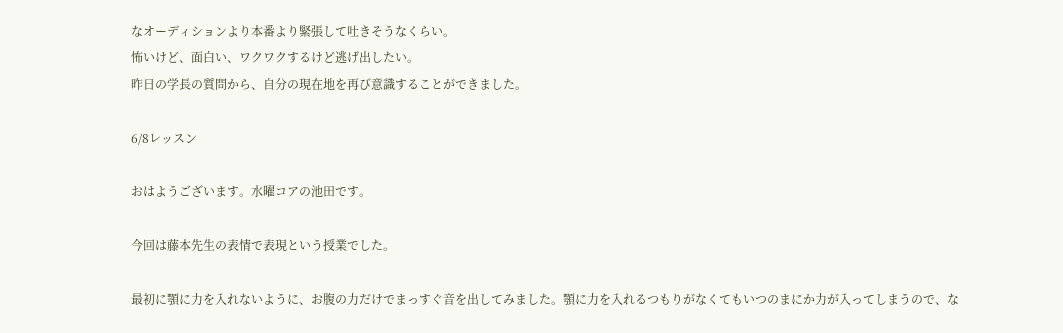なオーディションより本番より緊張して吐きそうなくらい。
怖いけど、面白い、ワクワクするけど逃げ出したい。
昨日の学長の質問から、自分の現在地を再び意識することができました。

6/8レッスン

おはようございます。水曜コアの池田です。

今回は藤本先生の表情で表現という授業でした。

最初に顎に力を入れないように、お腹の力だけでまっすぐ音を出してみました。顎に力を入れるつもりがなくてもいつのまにか力が入ってしまうので、な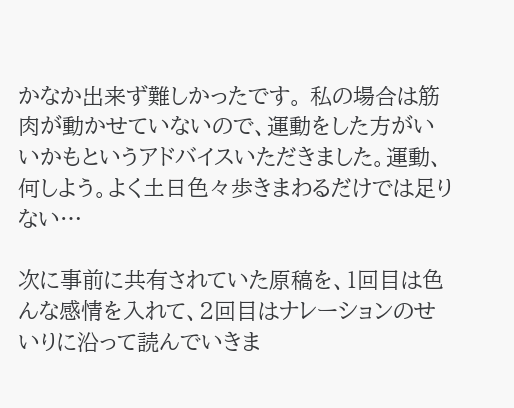かなか出来ず難しかったです。 私の場合は筋肉が動かせていないので、運動をした方がいいかもというアドバイスいただきました。運動、何しよう。よく土日色々歩きまわるだけでは足りない…

次に事前に共有されていた原稿を、1回目は色んな感情を入れて、2回目はナレーションのせいりに沿って読んでいきま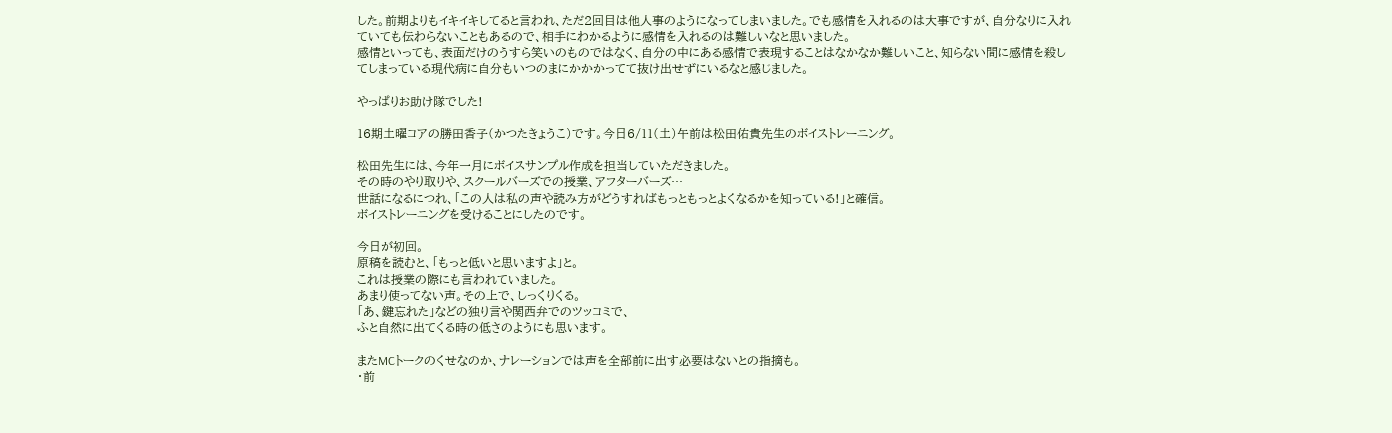した。前期よりもイキイキしてると言われ、ただ2回目は他人事のようになってしまいました。でも感情を入れるのは大事ですが、自分なりに入れていても伝わらないこともあるので、相手にわかるように感情を入れるのは難しいなと思いました。
感情といっても、表面だけのうすら笑いのものではなく、自分の中にある感情で表現することはなかなか難しいこと、知らない間に感情を殺してしまっている現代病に自分もいつのまにかかかってて抜け出せずにいるなと感じました。

やっぱりお助け隊でした!

16期土曜コアの勝田香子(かつたきょうこ)です。今日6/11(土)午前は松田佑貴先生のボイストレーニング。

松田先生には、今年一月にボイスサンプル作成を担当していただきました。
その時のやり取りや、スクールバーズでの授業、アフターバーズ…
世話になるにつれ、「この人は私の声や読み方がどうすればもっともっとよくなるかを知っている!」と確信。
ボイストレーニングを受けることにしたのです。

今日が初回。
原稿を読むと、「もっと低いと思いますよ」と。
これは授業の際にも言われていました。
あまり使ってない声。その上で、しっくりくる。
「あ、鍵忘れた」などの独り言や関西弁でのツッコミで、
ふと自然に出てくる時の低さのようにも思います。

またMCトークのくせなのか、ナレーションでは声を全部前に出す必要はないとの指摘も。
・前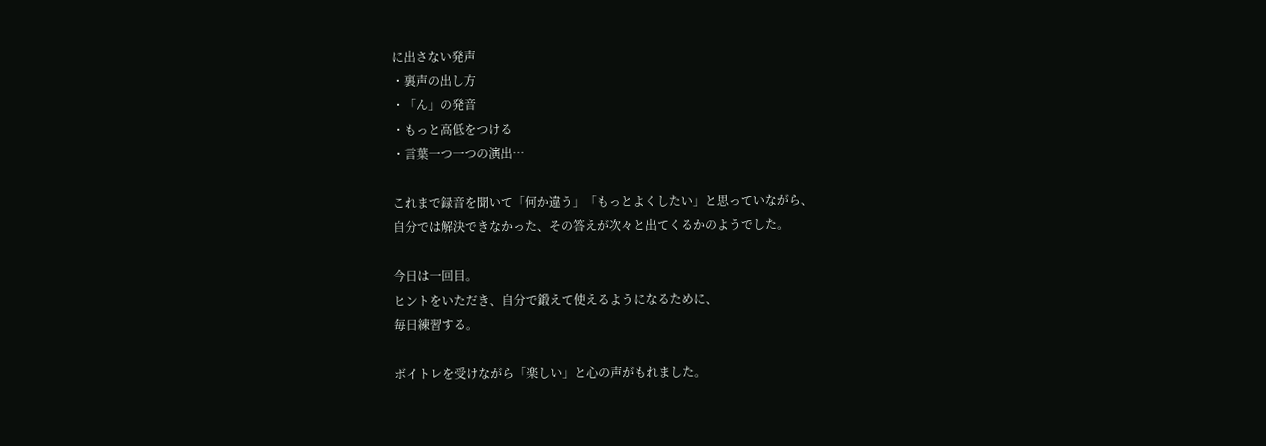に出さない発声
・裏声の出し方
・「ん」の発音
・もっと高低をつける
・言葉一つ一つの演出…

これまで録音を聞いて「何か違う」「もっとよくしたい」と思っていながら、
自分では解決できなかった、その答えが次々と出てくるかのようでした。

今日は一回目。
ヒントをいただき、自分で鍛えて使えるようになるために、
毎日練習する。

ボイトレを受けながら「楽しい」と心の声がもれました。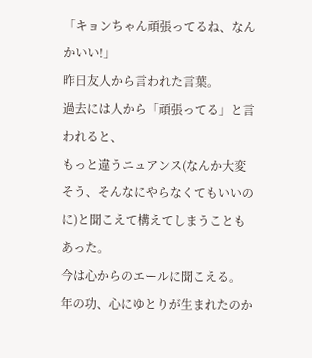「キョンちゃん頑張ってるね、なんかいい!」
昨日友人から言われた言葉。
過去には人から「頑張ってる」と言われると、
もっと違うニュアンス(なんか大変そう、そんなにやらなくてもいいのに)と聞こえて構えてしまうこともあった。
今は心からのエールに聞こえる。
年の功、心にゆとりが生まれたのか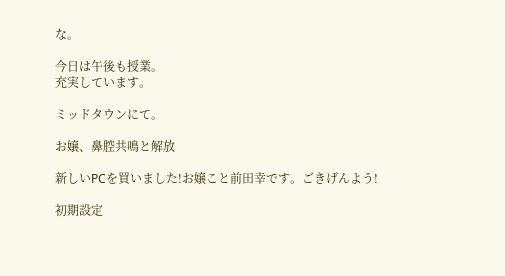な。

今日は午後も授業。
充実しています。

ミッドタウンにて。

お嬢、鼻腔共鳴と解放

新しいPCを買いました!お嬢こと前田幸です。ごきげんよう!

初期設定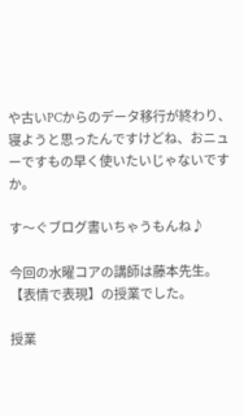や古いPCからのデータ移行が終わり、寝ようと思ったんですけどね、おニューですもの早く使いたいじゃないですか。

す〜ぐブログ書いちゃうもんね♪

今回の水曜コアの講師は藤本先生。【表情で表現】の授業でした。

授業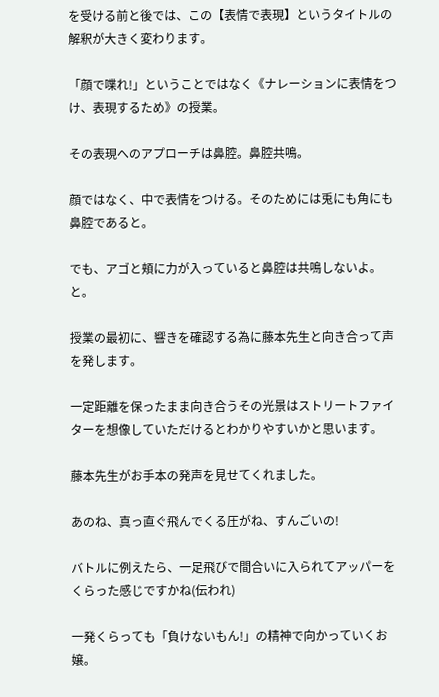を受ける前と後では、この【表情で表現】というタイトルの解釈が大きく変わります。

「顔で喋れ!」ということではなく《ナレーションに表情をつけ、表現するため》の授業。

その表現へのアプローチは鼻腔。鼻腔共鳴。

顔ではなく、中で表情をつける。そのためには兎にも角にも鼻腔であると。

でも、アゴと頬に力が入っていると鼻腔は共鳴しないよ。と。

授業の最初に、響きを確認する為に藤本先生と向き合って声を発します。

一定距離を保ったまま向き合うその光景はストリートファイターを想像していただけるとわかりやすいかと思います。

藤本先生がお手本の発声を見せてくれました。

あのね、真っ直ぐ飛んでくる圧がね、すんごいの!

バトルに例えたら、一足飛びで間合いに入られてアッパーをくらった感じですかね(伝われ)

一発くらっても「負けないもん!」の精神で向かっていくお嬢。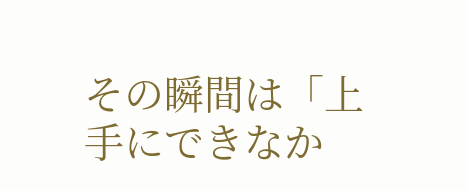その瞬間は「上手にできなか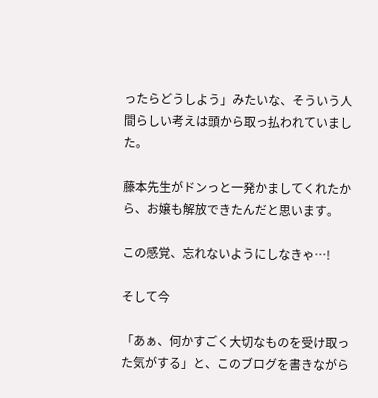ったらどうしよう」みたいな、そういう人間らしい考えは頭から取っ払われていました。

藤本先生がドンっと一発かましてくれたから、お嬢も解放できたんだと思います。

この感覚、忘れないようにしなきゃ…!

そして今

「あぁ、何かすごく大切なものを受け取った気がする」と、このブログを書きながら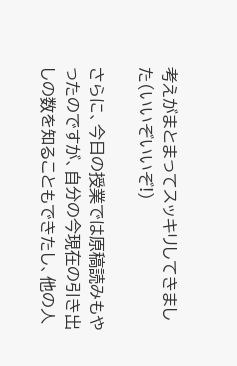考えがまとまってスッキリしてきました(いいぞいいぞ!)

さらに、今日の授業では原稿読みもやったのですが、自分の今現在の引き出しの数を知ることもできたし、他の人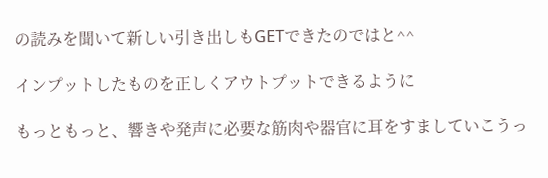の読みを聞いて新しい引き出しもGETできたのではと^^

インプットしたものを正しくアウトプットできるように

もっともっと、響きや発声に必要な筋肉や器官に耳をすましていこうっ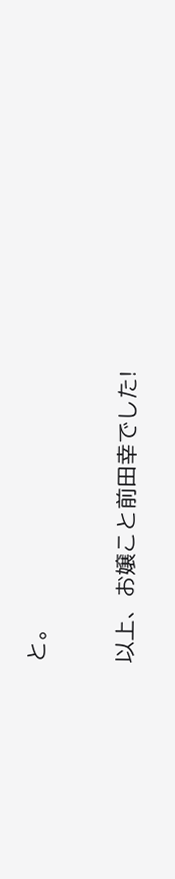と。

以上、お嬢こと前田幸でした!